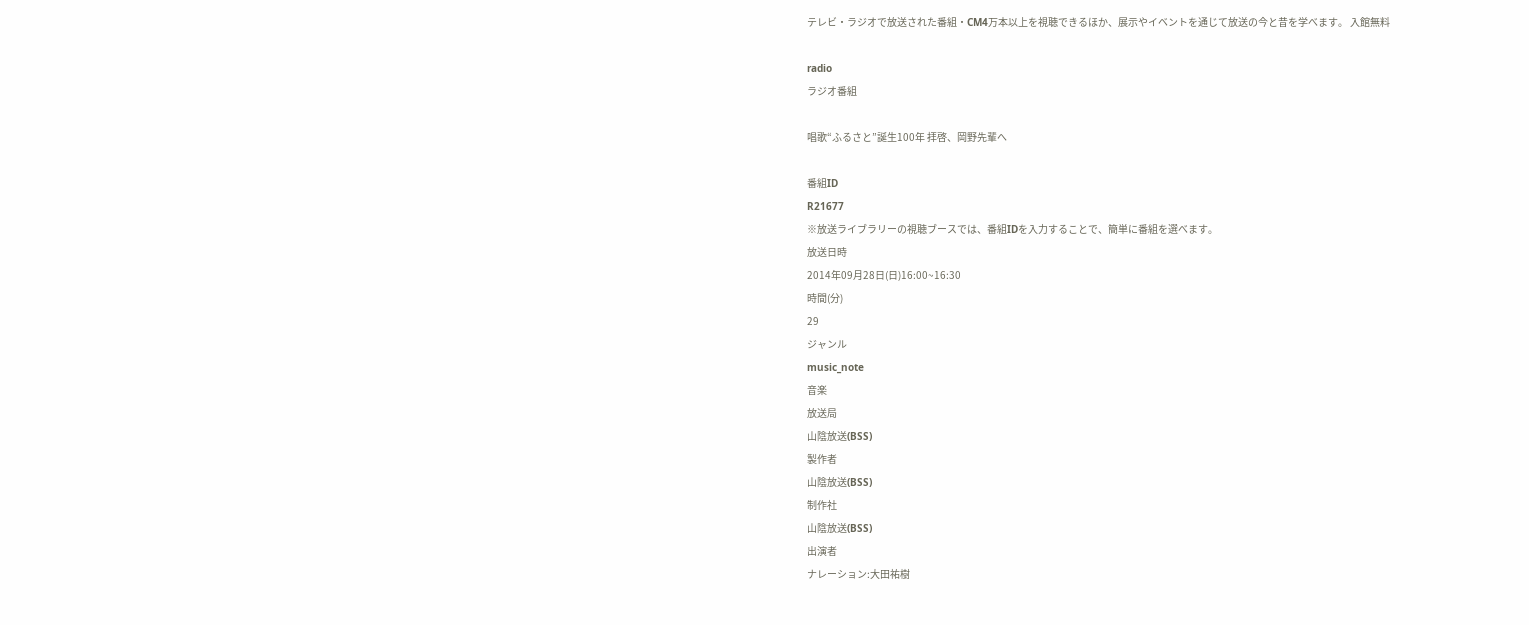テレビ・ラジオで放送された番組・CM4万本以上を視聴できるほか、展示やイベントを通じて放送の今と昔を学べます。 入館無料

radio
ラジオ番組

唱歌“ふるさと”誕生100年 拝啓、岡野先輩へ

番組ID
R21677
※放送ライブラリーの視聴ブースでは、番組IDを入力することで、簡単に番組を選べます。
放送日時
2014年09月28日(日)16:00~16:30
時間(分)
29
ジャンル
music_note
音楽
放送局
山陰放送(BSS)
製作者
山陰放送(BSS)
制作社
山陰放送(BSS)
出演者
ナレーション:大田祐樹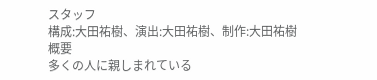スタッフ
構成:大田祐樹、演出:大田祐樹、制作:大田祐樹
概要
多くの人に親しまれている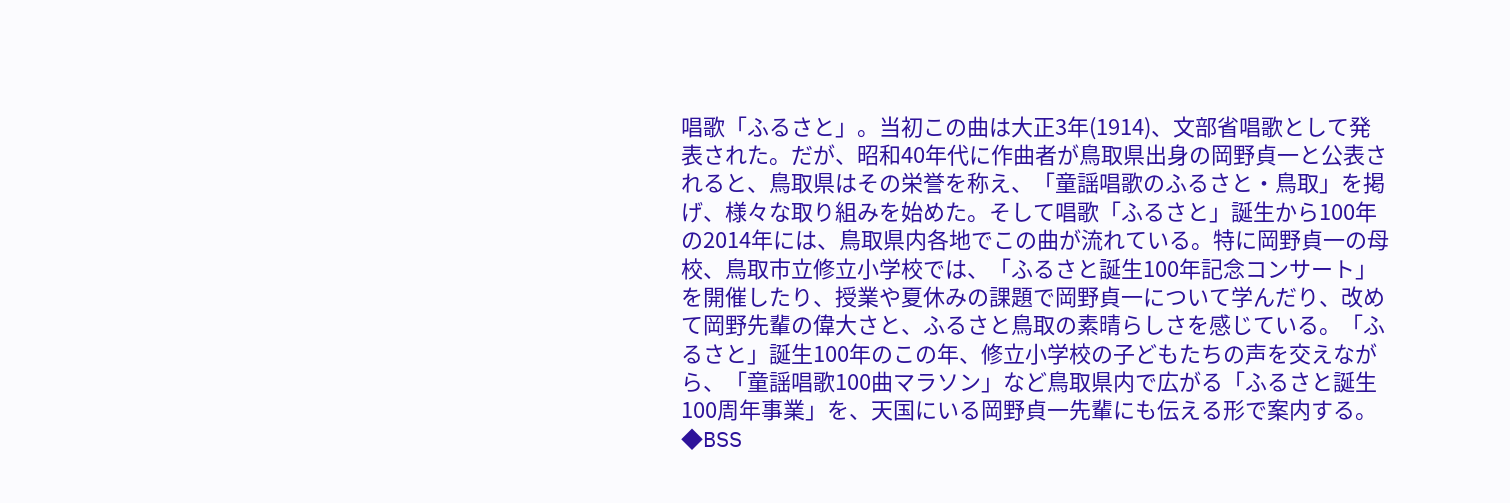唱歌「ふるさと」。当初この曲は大正3年(1914)、文部省唱歌として発表された。だが、昭和40年代に作曲者が鳥取県出身の岡野貞一と公表されると、鳥取県はその栄誉を称え、「童謡唱歌のふるさと・鳥取」を掲げ、様々な取り組みを始めた。そして唱歌「ふるさと」誕生から100年の2014年には、鳥取県内各地でこの曲が流れている。特に岡野貞一の母校、鳥取市立修立小学校では、「ふるさと誕生100年記念コンサート」を開催したり、授業や夏休みの課題で岡野貞一について学んだり、改めて岡野先輩の偉大さと、ふるさと鳥取の素晴らしさを感じている。「ふるさと」誕生100年のこの年、修立小学校の子どもたちの声を交えながら、「童謡唱歌100曲マラソン」など鳥取県内で広がる「ふるさと誕生100周年事業」を、天国にいる岡野貞一先輩にも伝える形で案内する。◆BSS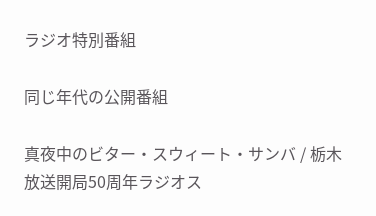ラジオ特別番組

同じ年代の公開番組

真夜中のビター・スウィート・サンバ / 栃木放送開局50周年ラジオス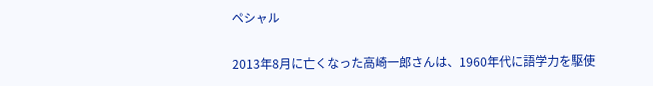ペシャル

2013年8月に亡くなった高崎一郎さんは、1960年代に語学力を駆使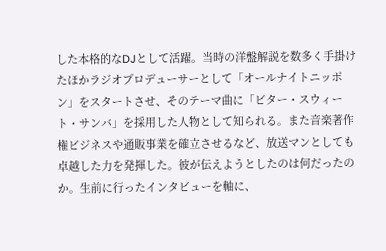した本格的なDJとして活躍。当時の洋盤解説を数多く手掛けたほかラジオプロデューサーとして「オールナイトニッポン」をスタートさせ、そのテーマ曲に「ビター・スウィート・サンバ」を採用した人物として知られる。また音楽著作権ビジネスや通販事業を確立させるなど、放送マンとしても卓越した力を発揮した。彼が伝えようとしたのは何だったのか。生前に行ったインタビューを軸に、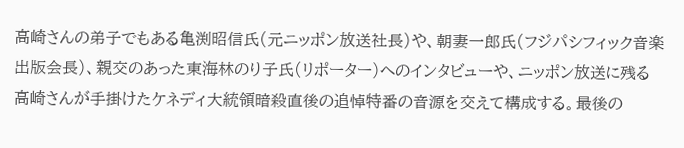高崎さんの弟子でもある亀渕昭信氏(元ニッポン放送社長)や、朝妻一郎氏(フジパシフィック音楽出版会長)、親交のあった東海林のり子氏(リポーター)へのインタビューや、ニッポン放送に残る高崎さんが手掛けたケネディ大統領暗殺直後の追悼特番の音源を交えて構成する。最後の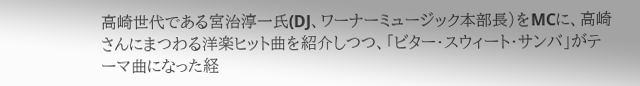高崎世代である宮治淳一氏(DJ、ワーナーミュージック本部長)をMCに、高崎さんにまつわる洋楽ヒット曲を紹介しつつ、「ビター・スウィート・サンバ」がテーマ曲になった経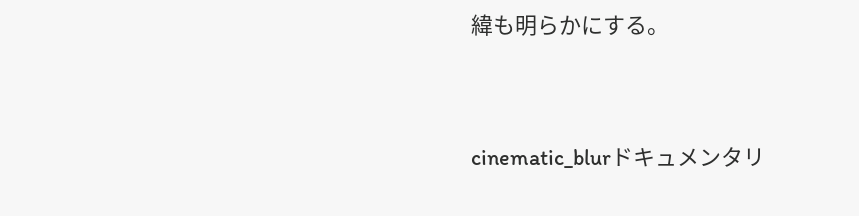緯も明らかにする。


cinematic_blurドキュメンタリ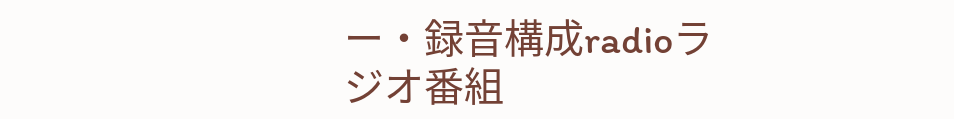ー・録音構成radioラジオ番組